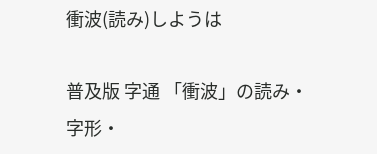衝波(読み)しようは

普及版 字通 「衝波」の読み・字形・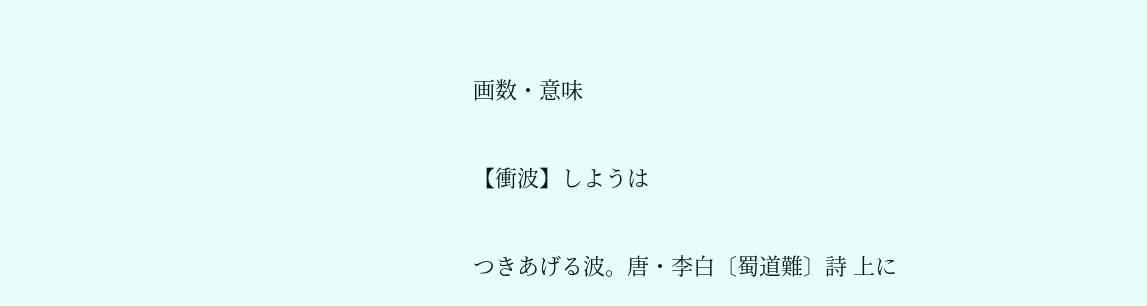画数・意味

【衝波】しようは

つきあげる波。唐・李白〔蜀道難〕詩 上に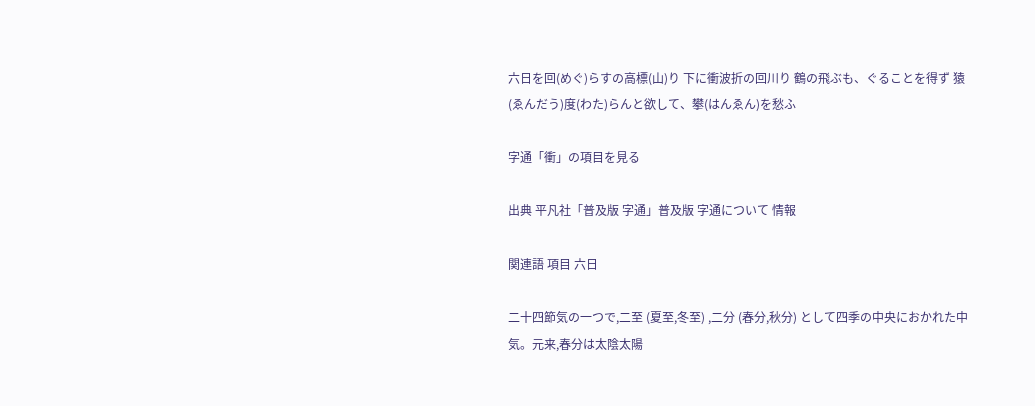六日を回(めぐ)らすの高標(山)り 下に衝波折の回川り 鶴の飛ぶも、ぐることを得ず 猿(ゑんだう)度(わた)らんと欲して、攀(はんゑん)を愁ふ

字通「衝」の項目を見る

出典 平凡社「普及版 字通」普及版 字通について 情報

関連語 項目 六日

二十四節気の一つで,二至 (夏至,冬至) ,二分 (春分,秋分) として四季の中央におかれた中気。元来,春分は太陰太陽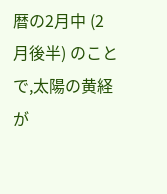暦の2月中 (2月後半) のことで,太陽の黄経が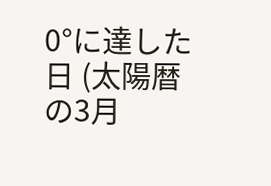0°に達した日 (太陽暦の3月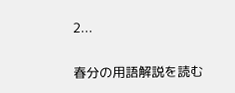2...

春分の用語解説を読む